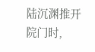陆沉渊推开院门时,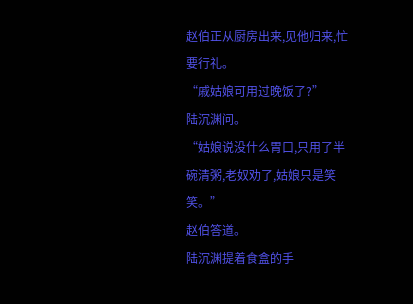赵伯正从厨房出来,见他归来,忙要行礼。
“戚姑娘可用过晚饭了?”
陆沉渊问。
“姑娘说没什么胃口,只用了半碗清粥,老奴劝了,姑娘只是笑笑。”
赵伯答道。
陆沉渊提着食盒的手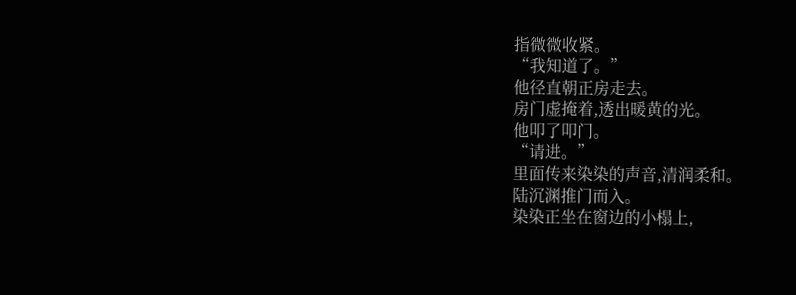指微微收紧。
“我知道了。”
他径直朝正房走去。
房门虚掩着,透出暖黄的光。
他叩了叩门。
“请进。”
里面传来染染的声音,清润柔和。
陆沉渊推门而入。
染染正坐在窗边的小榻上,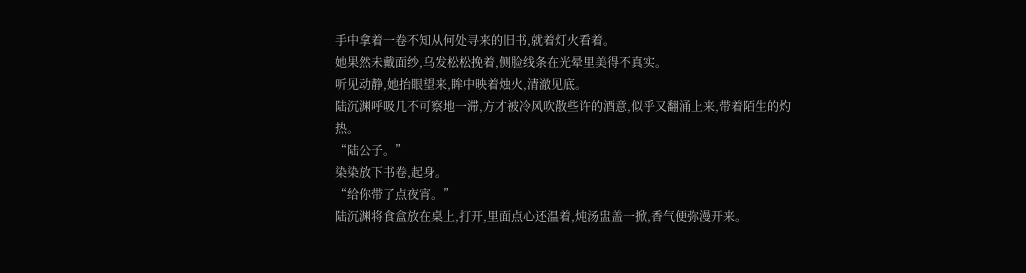手中拿着一卷不知从何处寻来的旧书,就着灯火看着。
她果然未戴面纱,乌发松松挽着,侧脸线条在光晕里美得不真实。
听见动静,她抬眼望来,眸中映着烛火,清澈见底。
陆沉渊呼吸几不可察地一滞,方才被冷风吹散些许的酒意,似乎又翻涌上来,带着陌生的灼热。
“陆公子。”
染染放下书卷,起身。
“给你带了点夜宵。”
陆沉渊将食盒放在桌上,打开,里面点心还温着,炖汤盅盖一掀,香气便弥漫开来。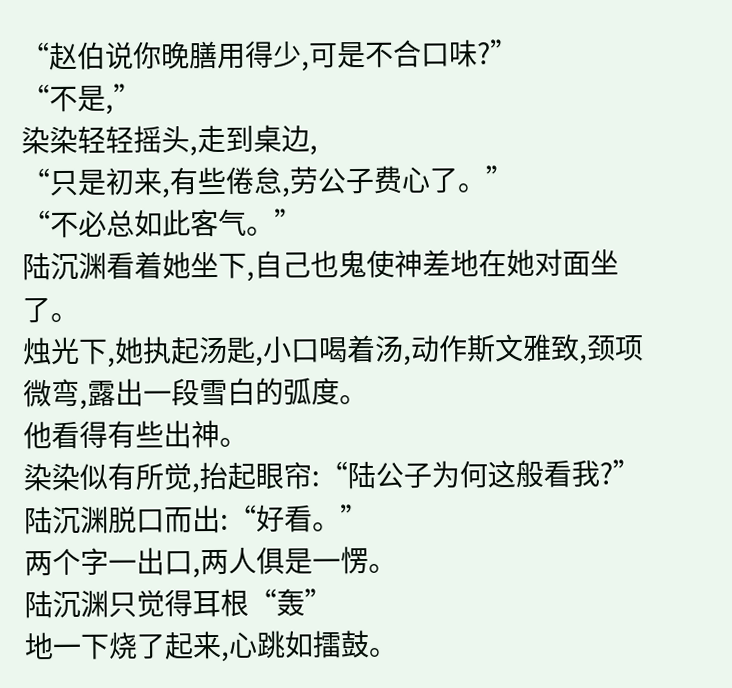“赵伯说你晚膳用得少,可是不合口味?”
“不是,”
染染轻轻摇头,走到桌边,
“只是初来,有些倦怠,劳公子费心了。”
“不必总如此客气。”
陆沉渊看着她坐下,自己也鬼使神差地在她对面坐了。
烛光下,她执起汤匙,小口喝着汤,动作斯文雅致,颈项微弯,露出一段雪白的弧度。
他看得有些出神。
染染似有所觉,抬起眼帘:“陆公子为何这般看我?”
陆沉渊脱口而出:“好看。”
两个字一出口,两人俱是一愣。
陆沉渊只觉得耳根“轰”
地一下烧了起来,心跳如擂鼓。